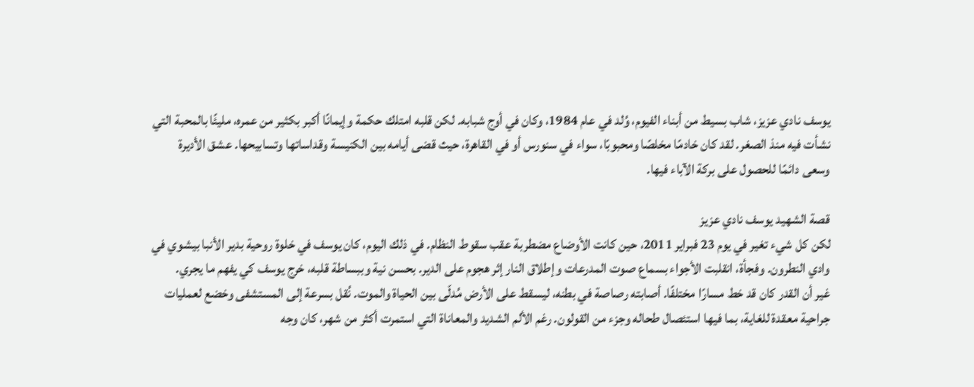يوسف نادي عزيز، شاب بسيط من أبناء الفيوم، وُلد في عام 1984، وكان في أوج شبابه. لكن قلبه امتلك حكمة وإيمانًا أكبر بكثير من عمره، مليئًا بالمحبة التي نشأت فيه منذ الصغر. لقد كان خادمًا مخلصًا ومحبوبًا، سواء في سنورس أو في القاهرة، حيث قضى أيامه بين الكنيسة وقداساتها وتسابيحها. عشق الأديرة وسعى دائمًا للحصول على بركة الآباء فيها.

قصة الشهيد يوسف نادي عزيز
لكن كل شيء تغير في يوم 23 فبراير 2011، حين كانت الأوضاع مضطربة عقب سقوط النظام. في ذلك اليوم، كان يوسف في خلوة روحية بدير الأنبا بيشوي في وادي النطرون. وفجأة، انقلبت الأجواء بسماع صوت المدرعات وإطلاق النار إثر هجوم على الدير. بحسن نية وببساطة قلبه، خرج يوسف كي يفهم ما يجري.
غير أن القدر كان قد خط مسارًا مختلفًا. أصابته رصاصة في بطنه، ليسقط على الأرض مُدلّى بين الحياة والموت. نُقل بسرعة إلى المستشفى وخضع لعمليات جراحية معقدة للغاية، بما فيها استئصال طحاله وجزء من القولون. رغم الألم الشديد والمعاناة التي استمرت أكثر من شهر، كان وجه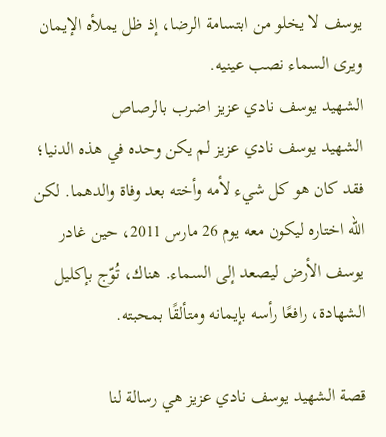يوسف لا يخلو من ابتسامة الرضا، إذ ظل يملأه الإيمان ويرى السماء نصب عينيه.
الشهيد يوسف نادي عزيز اضرب بالرصاص
الشهيد يوسف نادي عزيز لم يكن وحده في هذه الدنيا؛ فقد كان هو كل شيء لأمه وأخته بعد وفاة والدهما. لكن الله اختاره ليكون معه يوم 26 مارس 2011، حين غادر يوسف الأرض ليصعد إلى السماء. هناك، تُوّج بإكليل الشهادة، رافعًا رأسه بإيمانه ومتألقًا بمحبته.

قصة الشهيد يوسف نادي عزيز هي رسالة لنا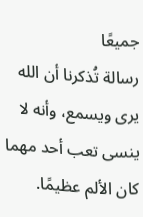جميعًا
رسالة تُذكرنا أن الله يرى ويسمع، وأنه لا ينسى تعب أحد مهما كان الألم عظيمًا.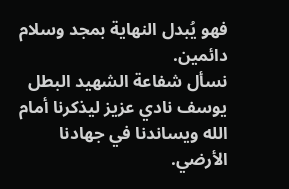فهو يُبدل النهاية بمجد وسلام دائمين.
نسأل شفاعة الشهيد البطل يوسف نادي عزيز ليذكرنا أمام الله ويساندنا في جهادنا الأرضي.